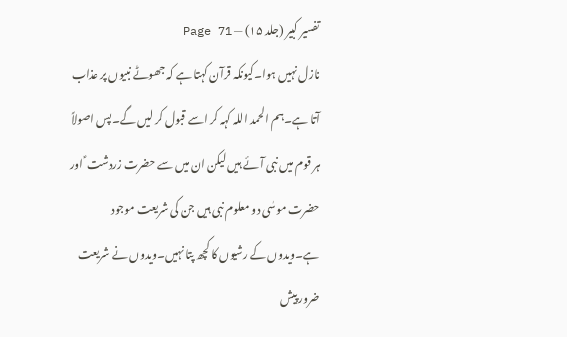تفسیر کبیر (جلد ۱۵) — Page 71
نازل نہیں ہوا۔کیونکہ قرآن کہتا ہے کہ جھوٹے نبیوں پر عذاب آتا ہے۔ہم الحمد اللہ کہہ کر اسے قبول کر لیں گے۔پس اصولاً ہر قوم میں نبی آئے ہیں لیکن ان میں سے حضرت زردشت ؑ اور حضرت موسٰی دو معلوم نبی ہیں جن کی شریعت موجود ہے۔ویدوں کے رشیوں کا کچھ پتا نہیں۔ویدوں نے شریعت ضرور پیش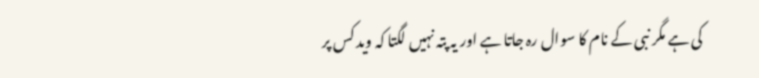کی ہے مگر نبی کے نام کا سوال رہ جاتا ہے اور یہ پتہ نہیں لگتا کہ وید کس پر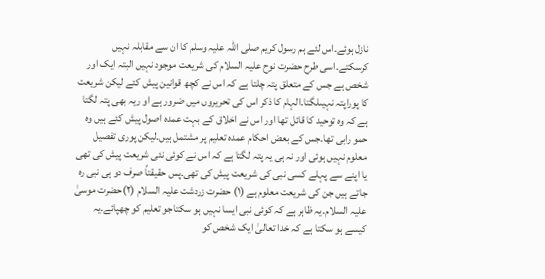نازل ہوئے۔اس لئے ہم رسول کریم صلی اللہ علیہ وسلم کا ان سے مقابلہ نہیں کرسکتے۔اسی طرح حضرت نوح علیہ السلام کی شریعت موجود نہیں البتہ ایک اور شخص ہے جس کے متعلق پتہ چلتا ہے کہ اس نے کچھ قوانین پیش کئے لیکن شریعت کا پوراپتہ نہیںلگتا۔الہام کا ذکر اس کی تحریروں میں ضرور ہے او ریہ بھی پتہ لگتا ہے کہ وہ توحید کا قائل تھا اور اس نے اخلاق کے بہت عمدہ اصول پیش کئے ہیں وہ حمو رابی تھا۔جس کے بعض احکام عمدہ تعلیم پر مشتمل ہیں۔لیکن پوری تفصیل معلوم نہیں ہوئی اور نہ ہی یہ پتہ لگتا ہے کہ اس نے کوئی نئی شریعت پیش کی تھی یا اپنے سے پہلے کسی نبی کی شریعت پیش کی تھی۔پس حقیقتاً صرف دو ہی نبی رہ جاتے ہیں جن کی شریعت معلوم ہے (۱) حضرت زردشت علیہ السلام (۲)حضرت موسیٰ علیہ السلام۔یہ ظاہر ہے کہ کوئی نبی ایسا نہیں ہو سکتاجو تعلیم کو چھپائے۔یہ کیسے ہو سکتا ہے کہ خدا تعالیٰ ایک شخص کو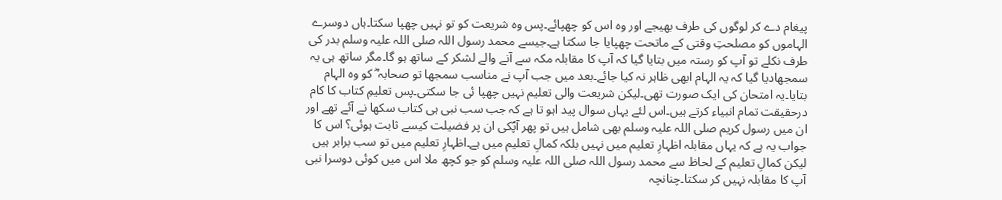پیغام دے کر لوگوں کی طرف بھیجے اور وہ اس کو چھپائے۔پس وہ شریعت کو تو نہیں چھپا سکتا۔ہاں دوسرے الہاموں کو مصلحتِ وقتی کے ماتحت چھپایا جا سکتا ہے۔جیسے محمد رسول اللہ صلی اللہ علیہ وسلم بدر کی طرف نکلے تو آپ کو رستہ میں بتایا گیا کہ آپ کا مقابلہ مکہ سے آنے والے لشکر کے ساتھ ہو گا۔مگر ساتھ ہی یہ سمجھادیا گیا کہ یہ الہام ابھی ظاہر نہ کیا جائے۔بعد میں جب آپ نے مناسب سمجھا تو صحابہ ؓ کو وہ الہام بتایا۔یہ امتحان کی ایک صورت تھی۔لیکن شریعت والی تعلیم نہیں چھپا ئی جا سکتی۔پس تعلیمِ کتاب کا کام درحقیقت تمام انبیاء کرتے ہیں۔اس لئے یہاں سوال پید اہو تا ہے کہ جب سب نبی ہی کتاب سکھا نے آئے تھے اور ان میں رسول کریم صلی اللہ علیہ وسلم بھی شامل ہیں تو پھر آپؐکی ان پر فضیلت کیسے ثابت ہوئی؟ اس کا جواب یہ ہے کہ یہاں مقابلہ اظہارِ تعلیم میں نہیں بلکہ کمالِ تعلیم میں ہے۔اظہارِ تعلیم میں تو سب برابر ہیں لیکن کمالِ تعلیم کے لحاظ سے محمد رسول اللہ صلی اللہ علیہ وسلم کو جو کچھ ملا اس میں کوئی دوسرا نبی آپ کا مقابلہ نہیں کر سکتا۔چنانچہ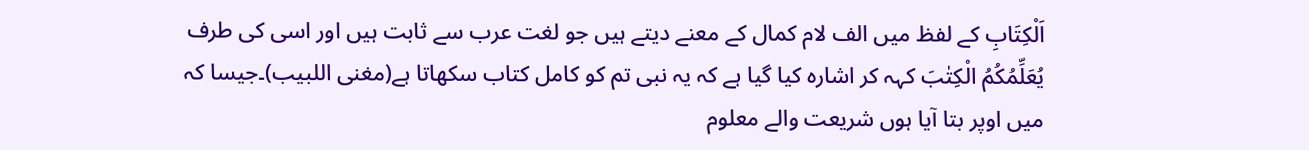اَلْکِتَابِ کے لفظ میں الف لام کمال کے معنے دیتے ہیں جو لغت عرب سے ثابت ہیں اور اسی کی طرف یُعَلِّمُکُمُ الْکِتٰبَ کہہ کر اشارہ کیا گیا ہے کہ یہ نبی تم کو کامل کتاب سکھاتا ہے(مغنی اللبیب)۔جیسا کہ میں اوپر بتا آیا ہوں شریعت والے معلوم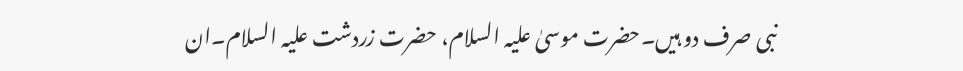نبی صرف دو ہیں۔حضرت موسیٰ علیہ السلام، حضرت زردشت علیہ السلام۔ان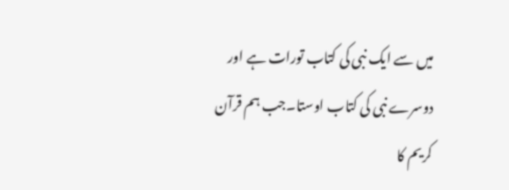میں سے ایک نبی کی کتاب تورات ہے اور دوسرے نبی کی کتاب اوستا۔جب ہم قرآن کریم کا